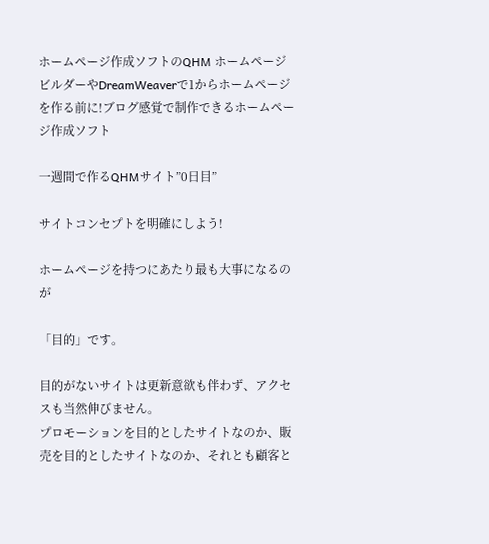ホームページ作成ソフトのQHM ホームページビルダーやDreamWeaverで1からホームページを作る前に!ブログ感覚で制作できるホームページ作成ソフト

一週間で作るQHMサイト”0日目”

サイトコンセプトを明確にしよう!

ホームページを持つにあたり最も大事になるのが

「目的」です。

目的がないサイトは更新意欲も伴わず、アクセスも当然伸びません。
プロモーションを目的としたサイトなのか、販売を目的としたサイトなのか、それとも顧客と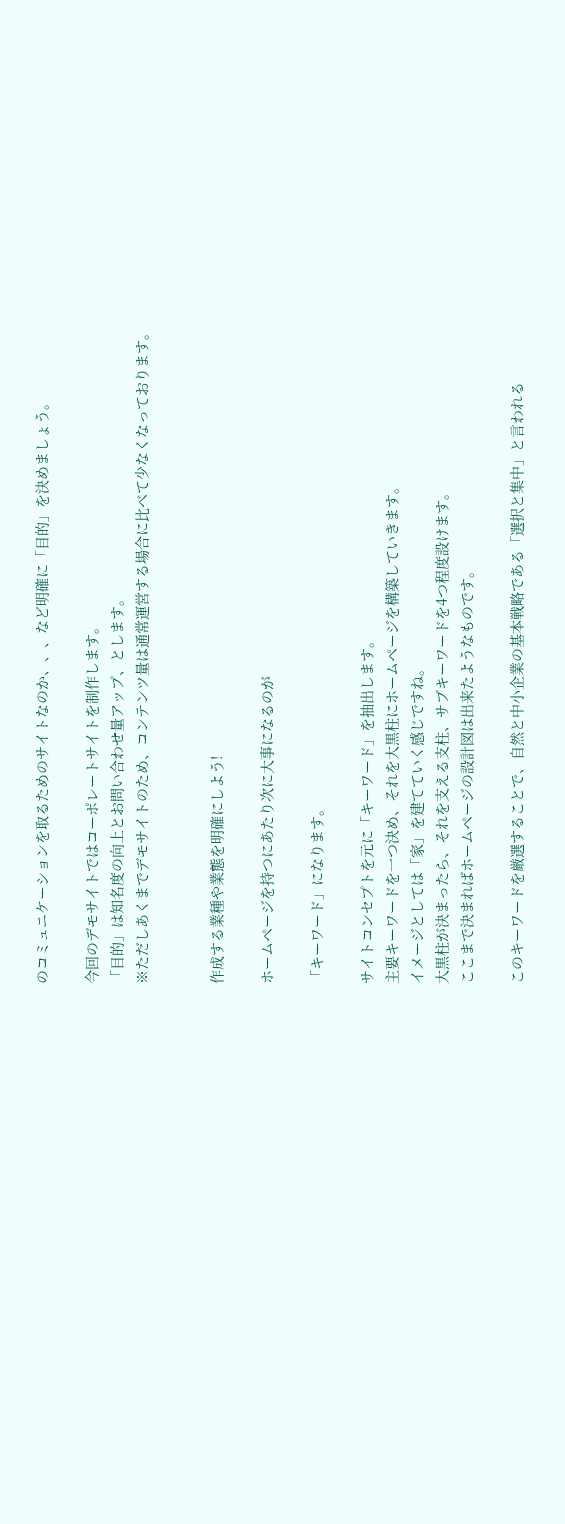のコミュニケーションを取るためのサイトなのか、、、など明確に「目的」を決めましょう。

今回のデモサイトではコーポレートサイトを制作します。
「目的」は知名度の向上とお問い合わせ量アップ、とします。
※ただしあくまでデモサイトのため、コンテンツ量は通常運営する場合に比べて少なくなっております。


作成する業種や業態を明確にしよう!

ホームページを持つにあたり次に大事になるのが

「キーワード」になります。

サイトコンセプトを元に「キーワード」を抽出します。
主要キーワードを一つ決め、それを大黒柱にホームページを構築していきます。
イメージとしては「家」を建てていく感じですね。
大黒柱が決まったら、それを支える支柱、サブキーワードを4つ程度設けます。
ここまで決まればホームページの設計図は出来たようなものです。

このキーワードを厳選することで、自然と中小企業の基本戦略である「選択と集中」と言われる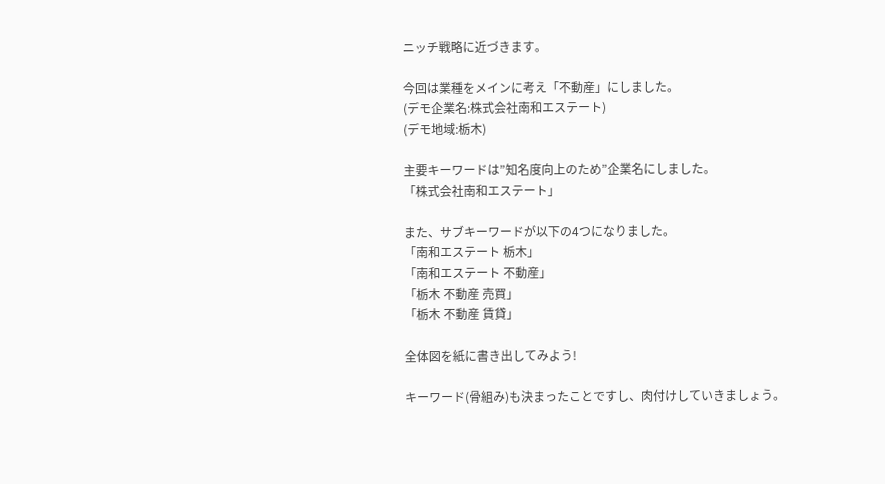ニッチ戦略に近づきます。

今回は業種をメインに考え「不動産」にしました。
(デモ企業名:株式会社南和エステート)
(デモ地域:栃木)

主要キーワードは”知名度向上のため”企業名にしました。
「株式会社南和エステート」

また、サブキーワードが以下の4つになりました。
「南和エステート 栃木」
「南和エステート 不動産」
「栃木 不動産 売買」
「栃木 不動産 賃貸」

全体図を紙に書き出してみよう!

キーワード(骨組み)も決まったことですし、肉付けしていきましょう。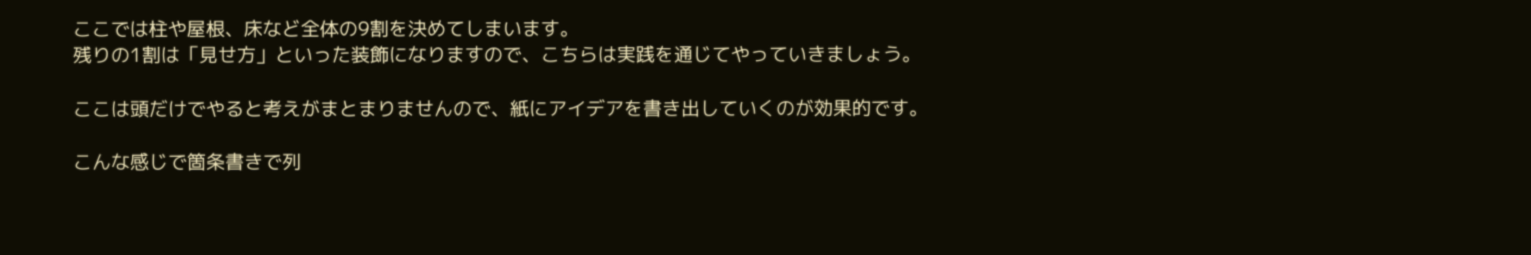ここでは柱や屋根、床など全体の9割を決めてしまいます。
残りの1割は「見せ方」といった装飾になりますので、こちらは実践を通じてやっていきましょう。

ここは頭だけでやると考えがまとまりませんので、紙にアイデアを書き出していくのが効果的です。

こんな感じで箇条書きで列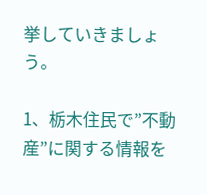挙していきましょう。

1、栃木住民で”不動産”に関する情報を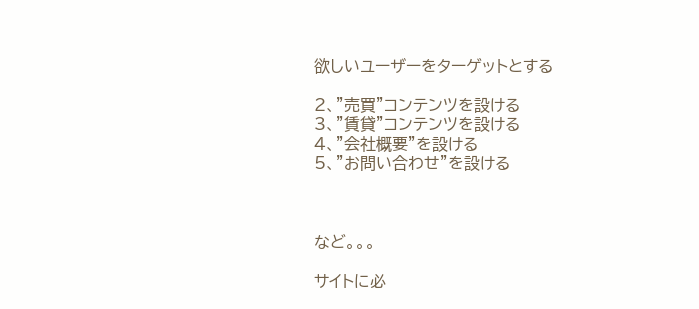欲しいユーザーをターゲットとする

2、”売買”コンテンツを設ける
3、”賃貸”コンテンツを設ける
4、”会社概要”を設ける
5、”お問い合わせ”を設ける



など。。。

サイトに必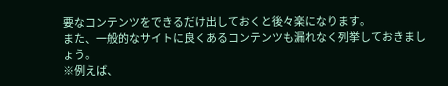要なコンテンツをできるだけ出しておくと後々楽になります。
また、一般的なサイトに良くあるコンテンツも漏れなく列挙しておきましょう。
※例えば、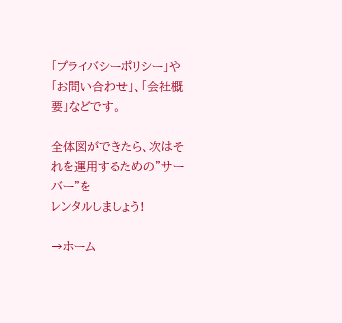「プライバシーポリシー」や「お問い合わせ」、「会社概要」などです。

全体図ができたら、次はそれを運用するための”サーバー”を
レンタルしましょう!

→ホーム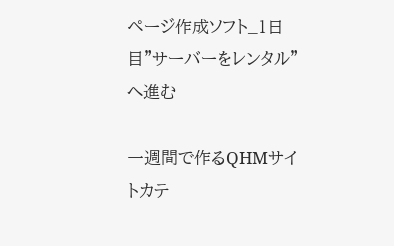ページ作成ソフト_1日目"サーバーをレンタル"へ進む

一週間で作るQHMサイトカテ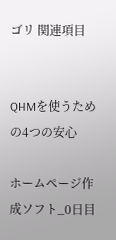ゴリ 関連項目


QHMを使うための4つの安心

ホームページ作成ソフト_0日目